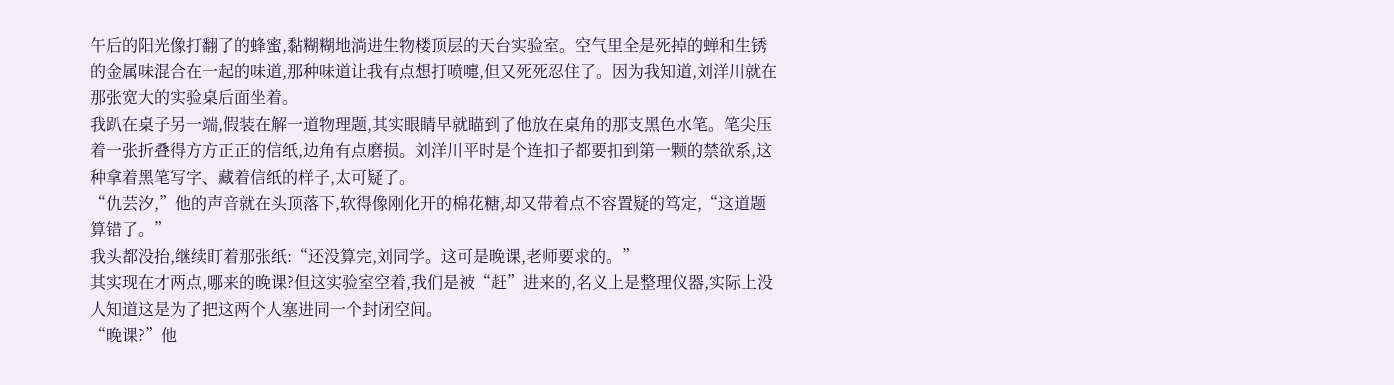午后的阳光像打翻了的蜂蜜,黏糊糊地淌进生物楼顶层的天台实验室。空气里全是死掉的蝉和生锈的金属味混合在一起的味道,那种味道让我有点想打喷嚏,但又死死忍住了。因为我知道,刘洋川就在那张宽大的实验桌后面坐着。
我趴在桌子另一端,假装在解一道物理题,其实眼睛早就瞄到了他放在桌角的那支黑色水笔。笔尖压着一张折叠得方方正正的信纸,边角有点磨损。刘洋川平时是个连扣子都要扣到第一颗的禁欲系,这种拿着黑笔写字、藏着信纸的样子,太可疑了。
“仇芸汐,”他的声音就在头顶落下,软得像刚化开的棉花糖,却又带着点不容置疑的笃定,“这道题算错了。”
我头都没抬,继续盯着那张纸:“还没算完,刘同学。这可是晚课,老师要求的。”
其实现在才两点,哪来的晚课?但这实验室空着,我们是被“赶”进来的,名义上是整理仪器,实际上没人知道这是为了把这两个人塞进同一个封闭空间。
“晚课?”他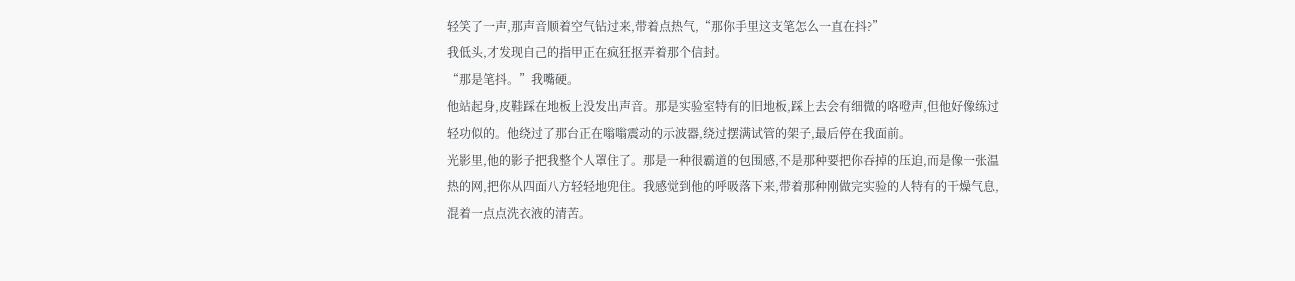轻笑了一声,那声音顺着空气钻过来,带着点热气,“那你手里这支笔怎么一直在抖?”
我低头,才发现自己的指甲正在疯狂抠弄着那个信封。
“那是笔抖。”我嘴硬。
他站起身,皮鞋踩在地板上没发出声音。那是实验室特有的旧地板,踩上去会有细微的咯噔声,但他好像练过轻功似的。他绕过了那台正在嗡嗡震动的示波器,绕过摆满试管的架子,最后停在我面前。
光影里,他的影子把我整个人罩住了。那是一种很霸道的包围感,不是那种要把你吞掉的压迫,而是像一张温热的网,把你从四面八方轻轻地兜住。我感觉到他的呼吸落下来,带着那种刚做完实验的人特有的干燥气息,混着一点点洗衣液的清苦。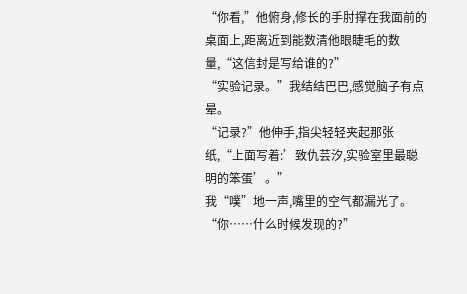“你看,”他俯身,修长的手肘撑在我面前的桌面上,距离近到能数清他眼睫毛的数量,“这信封是写给谁的?”
“实验记录。”我结结巴巴,感觉脑子有点晕。
“记录?”他伸手,指尖轻轻夹起那张纸,“上面写着:’致仇芸汐,实验室里最聪明的笨蛋’。”
我“噗”地一声,嘴里的空气都漏光了。
“你……什么时候发现的?”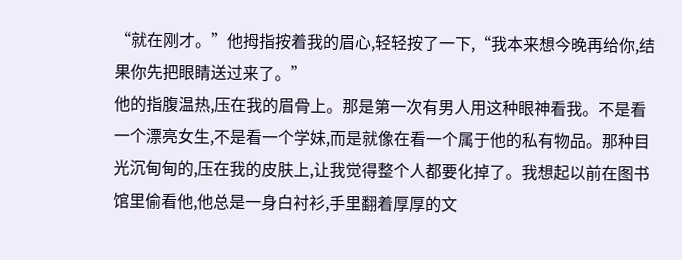“就在刚才。”他拇指按着我的眉心,轻轻按了一下,“我本来想今晚再给你,结果你先把眼睛送过来了。”
他的指腹温热,压在我的眉骨上。那是第一次有男人用这种眼神看我。不是看一个漂亮女生,不是看一个学妹,而是就像在看一个属于他的私有物品。那种目光沉甸甸的,压在我的皮肤上,让我觉得整个人都要化掉了。我想起以前在图书馆里偷看他,他总是一身白衬衫,手里翻着厚厚的文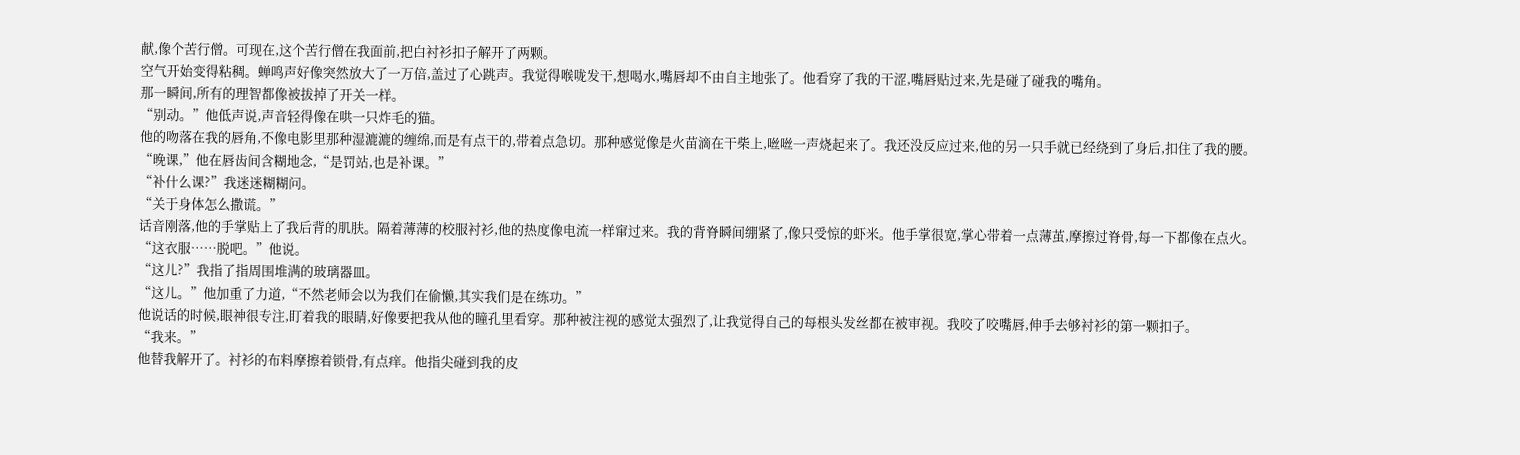献,像个苦行僧。可现在,这个苦行僧在我面前,把白衬衫扣子解开了两颗。
空气开始变得粘稠。蝉鸣声好像突然放大了一万倍,盖过了心跳声。我觉得喉咙发干,想喝水,嘴唇却不由自主地张了。他看穿了我的干涩,嘴唇贴过来,先是碰了碰我的嘴角。
那一瞬间,所有的理智都像被拔掉了开关一样。
“别动。”他低声说,声音轻得像在哄一只炸毛的猫。
他的吻落在我的唇角,不像电影里那种湿漉漉的缠绵,而是有点干的,带着点急切。那种感觉像是火苗滴在干柴上,咝咝一声烧起来了。我还没反应过来,他的另一只手就已经绕到了身后,扣住了我的腰。
“晚课,”他在唇齿间含糊地念,“是罚站,也是补课。”
“补什么课?”我迷迷糊糊问。
“关于身体怎么撒谎。”
话音刚落,他的手掌贴上了我后背的肌肤。隔着薄薄的校服衬衫,他的热度像电流一样窜过来。我的背脊瞬间绷紧了,像只受惊的虾米。他手掌很宽,掌心带着一点薄茧,摩擦过脊骨,每一下都像在点火。
“这衣服……脱吧。”他说。
“这儿?”我指了指周围堆满的玻璃器皿。
“这儿。”他加重了力道,“不然老师会以为我们在偷懒,其实我们是在练功。”
他说话的时候,眼神很专注,盯着我的眼睛,好像要把我从他的瞳孔里看穿。那种被注视的感觉太强烈了,让我觉得自己的每根头发丝都在被审视。我咬了咬嘴唇,伸手去够衬衫的第一颗扣子。
“我来。”
他替我解开了。衬衫的布料摩擦着锁骨,有点痒。他指尖碰到我的皮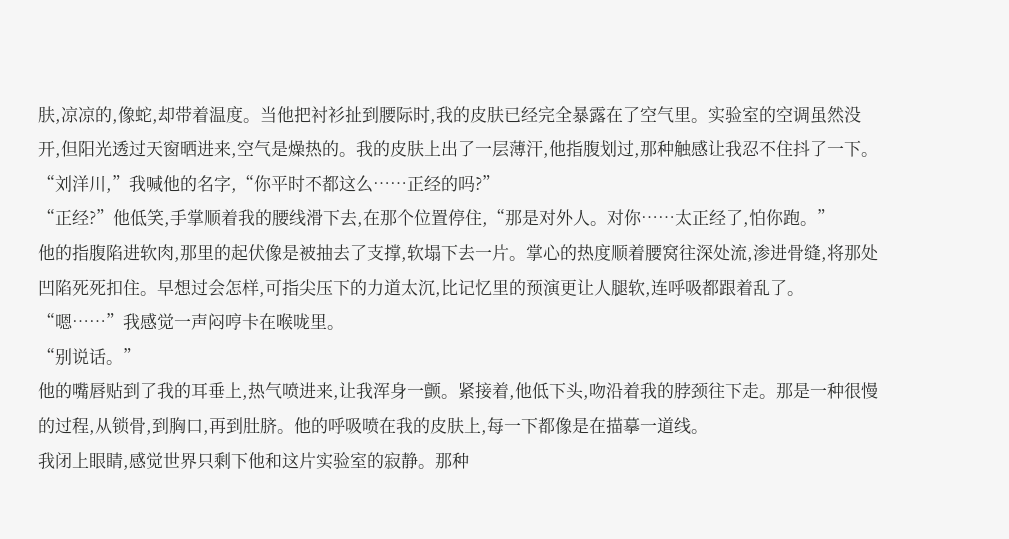肤,凉凉的,像蛇,却带着温度。当他把衬衫扯到腰际时,我的皮肤已经完全暴露在了空气里。实验室的空调虽然没开,但阳光透过天窗晒进来,空气是燥热的。我的皮肤上出了一层薄汗,他指腹划过,那种触感让我忍不住抖了一下。
“刘洋川,”我喊他的名字,“你平时不都这么……正经的吗?”
“正经?”他低笑,手掌顺着我的腰线滑下去,在那个位置停住,“那是对外人。对你……太正经了,怕你跑。”
他的指腹陷进软肉,那里的起伏像是被抽去了支撑,软塌下去一片。掌心的热度顺着腰窝往深处流,渗进骨缝,将那处凹陷死死扣住。早想过会怎样,可指尖压下的力道太沉,比记忆里的预演更让人腿软,连呼吸都跟着乱了。
“嗯……”我感觉一声闷哼卡在喉咙里。
“别说话。”
他的嘴唇贴到了我的耳垂上,热气喷进来,让我浑身一颤。紧接着,他低下头,吻沿着我的脖颈往下走。那是一种很慢的过程,从锁骨,到胸口,再到肚脐。他的呼吸喷在我的皮肤上,每一下都像是在描摹一道线。
我闭上眼睛,感觉世界只剩下他和这片实验室的寂静。那种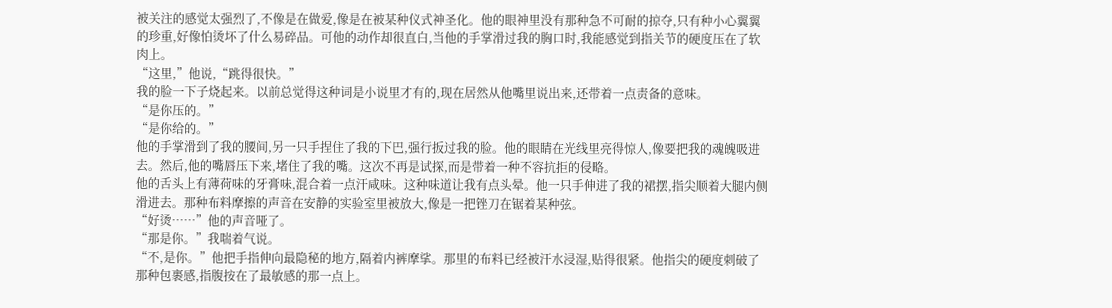被关注的感觉太强烈了,不像是在做爱,像是在被某种仪式神圣化。他的眼神里没有那种急不可耐的掠夺,只有种小心翼翼的珍重,好像怕烫坏了什么易碎品。可他的动作却很直白,当他的手掌滑过我的胸口时,我能感觉到指关节的硬度压在了软肉上。
“这里,”他说,“跳得很快。”
我的脸一下子烧起来。以前总觉得这种词是小说里才有的,现在居然从他嘴里说出来,还带着一点责备的意味。
“是你压的。”
“是你给的。”
他的手掌滑到了我的腰间,另一只手捏住了我的下巴,强行扳过我的脸。他的眼睛在光线里亮得惊人,像要把我的魂魄吸进去。然后,他的嘴唇压下来,堵住了我的嘴。这次不再是试探,而是带着一种不容抗拒的侵略。
他的舌头上有薄荷味的牙膏味,混合着一点汗咸味。这种味道让我有点头晕。他一只手伸进了我的裙摆,指尖顺着大腿内侧滑进去。那种布料摩擦的声音在安静的实验室里被放大,像是一把锉刀在锯着某种弦。
“好烫……”他的声音哑了。
“那是你。”我喘着气说。
“不,是你。”他把手指伸向最隐秘的地方,隔着内裤摩挲。那里的布料已经被汗水浸湿,贴得很紧。他指尖的硬度刺破了那种包裹感,指腹按在了最敏感的那一点上。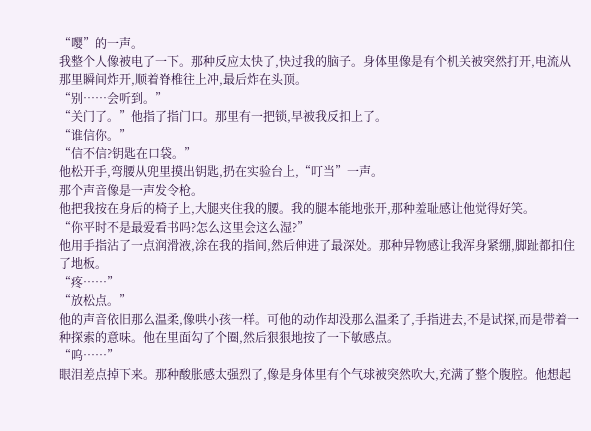“嘤”的一声。
我整个人像被电了一下。那种反应太快了,快过我的脑子。身体里像是有个机关被突然打开,电流从那里瞬间炸开,顺着脊椎往上冲,最后炸在头顶。
“别……会听到。”
“关门了。”他指了指门口。那里有一把锁,早被我反扣上了。
“谁信你。”
“信不信?钥匙在口袋。”
他松开手,弯腰从兜里摸出钥匙,扔在实验台上,“叮当”一声。
那个声音像是一声发令枪。
他把我按在身后的椅子上,大腿夹住我的腰。我的腿本能地张开,那种羞耻感让他觉得好笑。
“你平时不是最爱看书吗?怎么这里会这么湿?”
他用手指沾了一点润滑液,涂在我的指间,然后伸进了最深处。那种异物感让我浑身紧绷,脚趾都扣住了地板。
“疼……”
“放松点。”
他的声音依旧那么温柔,像哄小孩一样。可他的动作却没那么温柔了,手指进去,不是试探,而是带着一种探索的意味。他在里面勾了个圈,然后狠狠地按了一下敏感点。
“呜……”
眼泪差点掉下来。那种酸胀感太强烈了,像是身体里有个气球被突然吹大,充满了整个腹腔。他想起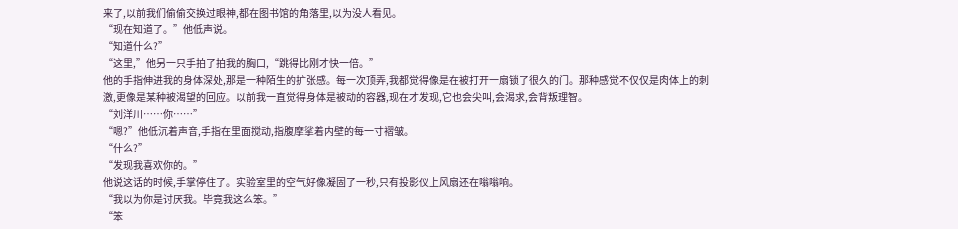来了,以前我们偷偷交换过眼神,都在图书馆的角落里,以为没人看见。
“现在知道了。”他低声说。
“知道什么?”
“这里,”他另一只手拍了拍我的胸口,“跳得比刚才快一倍。”
他的手指伸进我的身体深处,那是一种陌生的扩张感。每一次顶弄,我都觉得像是在被打开一扇锁了很久的门。那种感觉不仅仅是肉体上的刺激,更像是某种被渴望的回应。以前我一直觉得身体是被动的容器,现在才发现,它也会尖叫,会渴求,会背叛理智。
“刘洋川……你……”
“嗯?”他低沉着声音,手指在里面搅动,指腹摩挲着内壁的每一寸褶皱。
“什么?”
“发现我喜欢你的。”
他说这话的时候,手掌停住了。实验室里的空气好像凝固了一秒,只有投影仪上风扇还在嗡嗡响。
“我以为你是讨厌我。毕竟我这么笨。”
“笨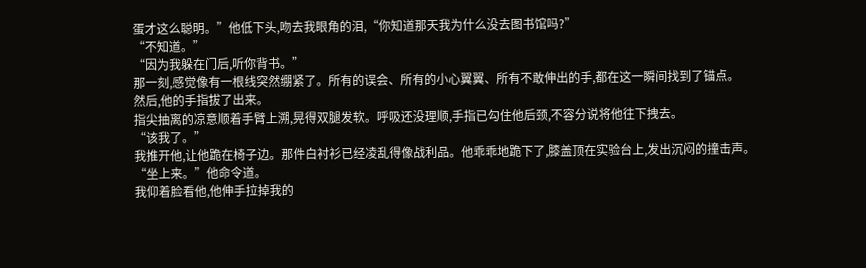蛋才这么聪明。”他低下头,吻去我眼角的泪,“你知道那天我为什么没去图书馆吗?”
“不知道。”
“因为我躲在门后,听你背书。”
那一刻,感觉像有一根线突然绷紧了。所有的误会、所有的小心翼翼、所有不敢伸出的手,都在这一瞬间找到了锚点。
然后,他的手指拔了出来。
指尖抽离的凉意顺着手臂上溯,晃得双腿发软。呼吸还没理顺,手指已勾住他后颈,不容分说将他往下拽去。
“该我了。”
我推开他,让他跪在椅子边。那件白衬衫已经凌乱得像战利品。他乖乖地跪下了,膝盖顶在实验台上,发出沉闷的撞击声。
“坐上来。”他命令道。
我仰着脸看他,他伸手拉掉我的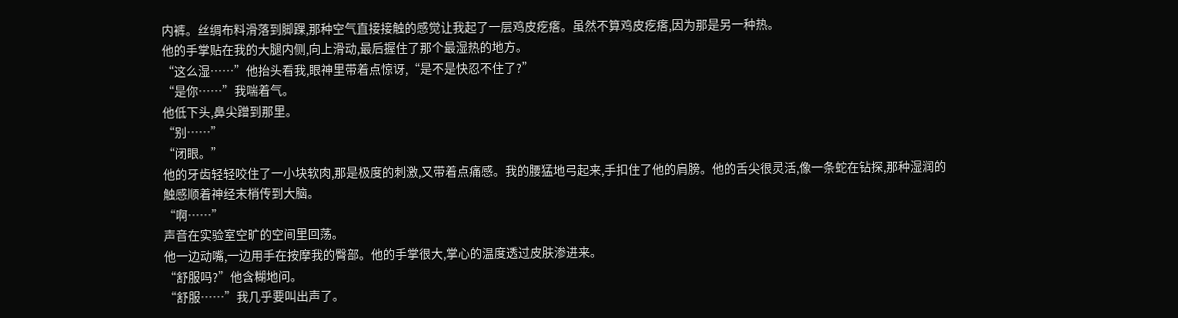内裤。丝绸布料滑落到脚踝,那种空气直接接触的感觉让我起了一层鸡皮疙瘩。虽然不算鸡皮疙瘩,因为那是另一种热。
他的手掌贴在我的大腿内侧,向上滑动,最后握住了那个最湿热的地方。
“这么湿……”他抬头看我,眼神里带着点惊讶,“是不是快忍不住了?”
“是你……”我喘着气。
他低下头,鼻尖蹭到那里。
“别……”
“闭眼。”
他的牙齿轻轻咬住了一小块软肉,那是极度的刺激,又带着点痛感。我的腰猛地弓起来,手扣住了他的肩膀。他的舌尖很灵活,像一条蛇在钻探,那种湿润的触感顺着神经末梢传到大脑。
“啊……”
声音在实验室空旷的空间里回荡。
他一边动嘴,一边用手在按摩我的臀部。他的手掌很大,掌心的温度透过皮肤渗进来。
“舒服吗?”他含糊地问。
“舒服……”我几乎要叫出声了。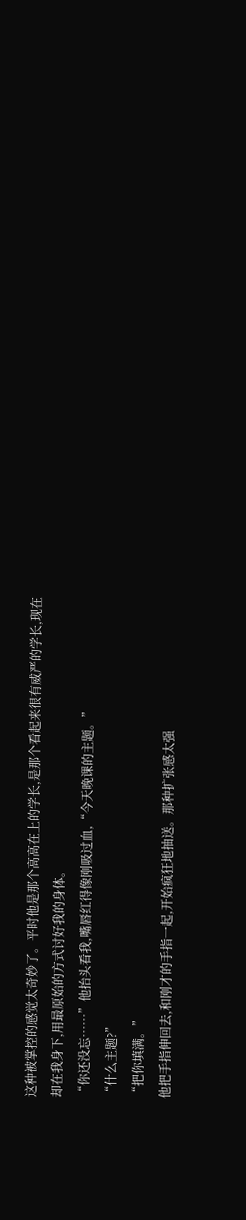这种被掌控的感觉太奇妙了。平时他是那个高高在上的学长,是那个看起来很有威严的学长,现在却在我身下,用最原始的方式讨好我的身体。
“你还没忘……”他抬头看我,嘴唇红得像刚吸过血,“今天晚课的主题。”
“什么主题?”
“把你填满。”
他把手指伸回去,和刚才的手指一起,开始疯狂地抽送。那种扩张感太强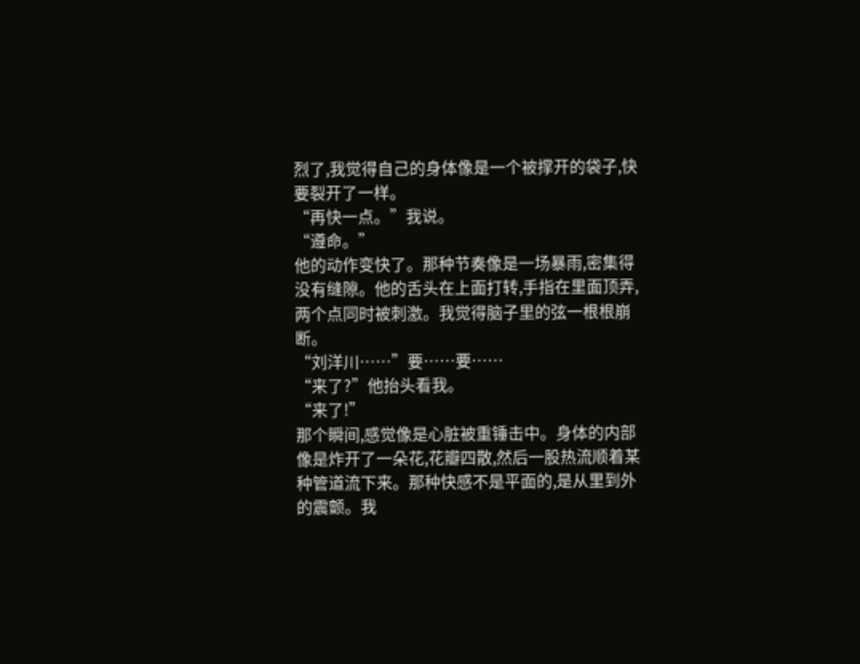烈了,我觉得自己的身体像是一个被撑开的袋子,快要裂开了一样。
“再快一点。”我说。
“遵命。”
他的动作变快了。那种节奏像是一场暴雨,密集得没有缝隙。他的舌头在上面打转,手指在里面顶弄,两个点同时被刺激。我觉得脑子里的弦一根根崩断。
“刘洋川……”要……要……
“来了?”他抬头看我。
“来了!”
那个瞬间,感觉像是心脏被重锤击中。身体的内部像是炸开了一朵花,花瓣四散,然后一股热流顺着某种管道流下来。那种快感不是平面的,是从里到外的震颤。我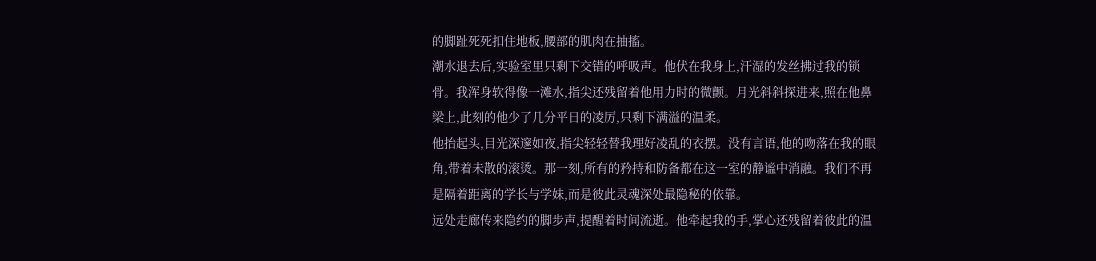的脚趾死死扣住地板,腰部的肌肉在抽搐。
潮水退去后,实验室里只剩下交错的呼吸声。他伏在我身上,汗湿的发丝拂过我的锁骨。我浑身软得像一滩水,指尖还残留着他用力时的微颤。月光斜斜探进来,照在他鼻梁上,此刻的他少了几分平日的凌厉,只剩下满溢的温柔。
他抬起头,目光深邃如夜,指尖轻轻替我理好凌乱的衣摆。没有言语,他的吻落在我的眼角,带着未散的滚烫。那一刻,所有的矜持和防备都在这一室的静谧中消融。我们不再是隔着距离的学长与学妹,而是彼此灵魂深处最隐秘的依靠。
远处走廊传来隐约的脚步声,提醒着时间流逝。他牵起我的手,掌心还残留着彼此的温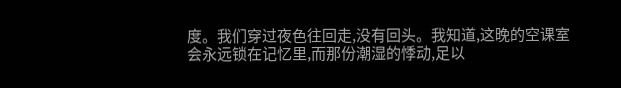度。我们穿过夜色往回走,没有回头。我知道,这晚的空课室会永远锁在记忆里,而那份潮湿的悸动,足以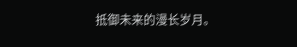抵御未来的漫长岁月。